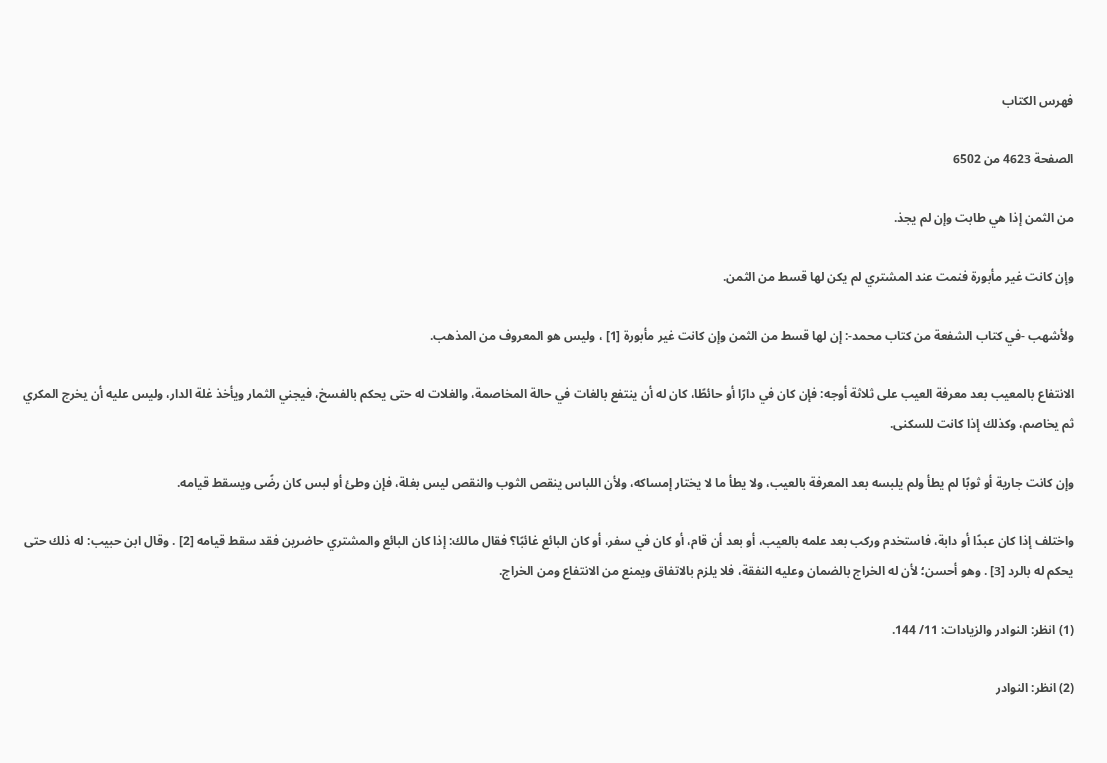فهرس الكتاب

الصفحة 4623 من 6502

من الثمن إذا هي طابت وإن لم يجذ.

وإن كانت غير مأبورة فنمت عند المشتري لم يكن لها قسط من الثمن.

ولأشهب -في كتاب الشفعة من كتاب محمد-: إن لها قسط من الثمن وإن كانت غير مأبورة [1] ، وليس هو المعروف من المذهب.

الانتفاع بالمعيب بعد معرفة العيب على ثلاثة أوجه: فإن كان في دارًا أو حائطًا، كان له أن ينتفع بالغات في حالة المخاصمة، والغلات له حتى يحكم بالفسخ، فيجني الثمار ويأخذ غلة الدار، وليس عليه أن يخرج المكري ثم يخاصم، وكذلك إذا كانت للسكنى.

وإن كانت جارية أو ثوبًا لم يطأ ولم يلبسه بعد المعرفة بالعيب، ولا يطأ ما لا يختار إمساكه، ولأن اللباس ينقص الثوب والنقص ليس بغلة، فإن وطئ أو لبس كان رضًى ويسقط قيامه.

واختلف إذا كان عبدًا أو دابة، فاستخدم وركب بعد علمه بالعيب، أو بعد أن قام، أو كان في سفر، أو كان البائع غائبًا؟ فقال مالك: إذا كان البائع والمشتري حاضرين فقد سقط قيامه [2] . وقال ابن حبيب: له ذلك حتى يحكم له بالرد [3] . وهو أحسن؛ لأن له الخراج بالضمان وعليه النفقة، فلا يلزم بالاتفاق ويمنع من الانتفاع ومن الخراج.

(1) انظر: النوادر والزيادات: 11/ 144.

(2) انظر: النوادر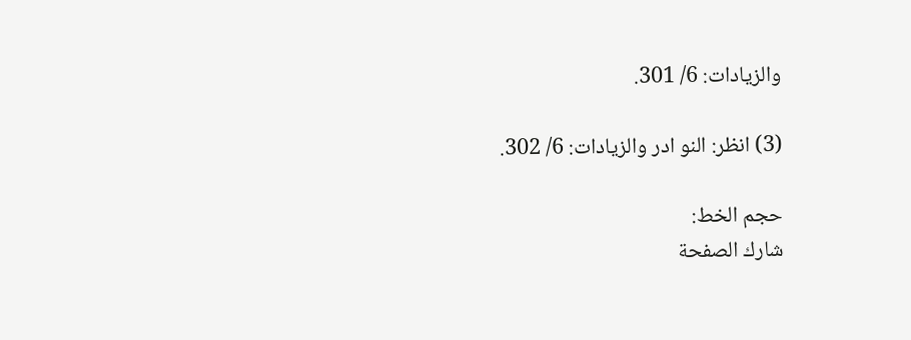والزيادات: 6/ 301.

(3) انظر: النو ادر والزيادات: 6/ 302.

حجم الخط:
شارك الصفحة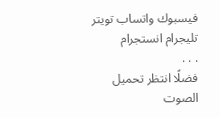فيسبوك واتساب تويتر تليجرام انستجرام
. . .
فضلًا انتظر تحميل الصوت